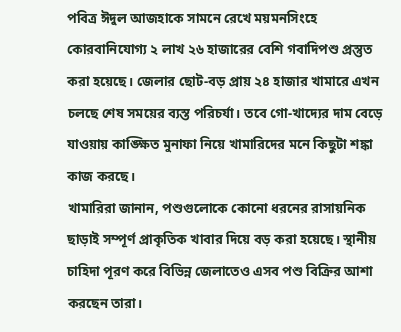পবিত্র ঈদুল আজহাকে সামনে রেখে ময়মনসিংহে কোরবানিযোগ্য ২ লাখ ২৬ হাজারের বেশি গবাদিপশু প্রস্তুত করা হয়েছে। জেলার ছোট-বড় প্রায় ২৪ হাজার খামারে এখন চলছে শেষ সময়ের ব্যস্ত পরিচর্যা। তবে গো-খাদ্যের দাম বেড়ে যাওয়ায় কাঙ্ক্ষিত মুনাফা নিয়ে খামারিদের মনে কিছুটা শঙ্কা কাজ করছে।
খামারিরা জানান, পশুগুলোকে কোনো ধরনের রাসায়নিক ছাড়াই সম্পূর্ণ প্রাকৃতিক খাবার দিয়ে বড় করা হয়েছে। স্থানীয় চাহিদা পূরণ করে বিভিন্ন জেলাতেও এসব পশু বিক্রির আশা করছেন তারা।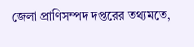জেলা প্রাণিসম্পদ দপ্তরের তথ্যমতে,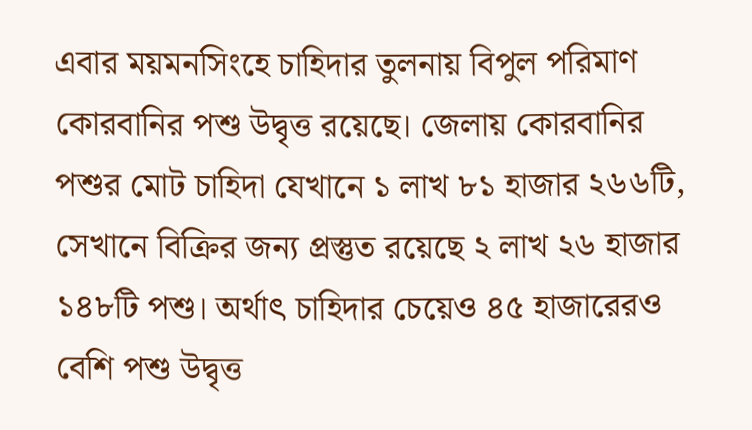এবার ময়মনসিংহে চাহিদার তুলনায় বিপুল পরিমাণ কোরবানির পশু উদ্বৃত্ত রয়েছে। জেলায় কোরবানির পশুর মোট চাহিদা যেখানে ১ লাখ ৮১ হাজার ২৬৬টি, সেখানে বিক্রির জন্য প্রস্তুত রয়েছে ২ লাখ ২৬ হাজার ১৪৮টি পশু। অর্থাৎ চাহিদার চেয়েও ৪৫ হাজারেরও বেশি পশু উদ্বৃত্ত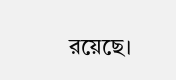রয়েছে।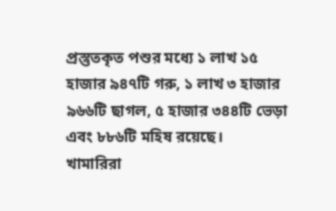প্রস্তুতকৃত পশুর মধ্যে ১ লাখ ১৫ হাজার ৯৪৭টি গরু, ১ লাখ ৩ হাজার ৯৬৬টি ছাগল, ৫ হাজার ৩৪৪টি ভেড়া এবং ৮৮৬টি মহিষ রয়েছে।
খামারিরা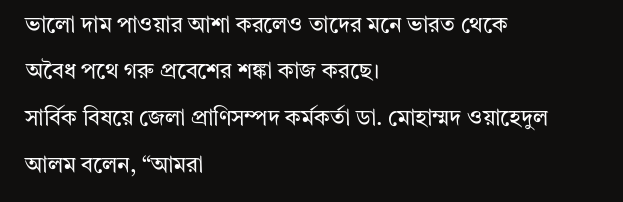ভালো দাম পাওয়ার আশা করলেও তাদের মনে ভারত থেকে অবৈধ পথে গরু প্রবেশের শঙ্কা কাজ করছে।
সার্বিক বিষয়ে জেলা প্রাণিসম্পদ কর্মকর্তা ডা. মোহাম্মদ ওয়াহেদুল আলম বলেন, “আমরা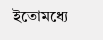ইতোমধ্যে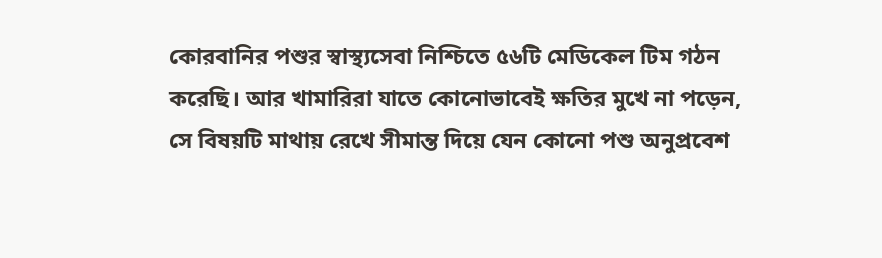কোরবানির পশুর স্বাস্থ্যসেবা নিশ্চিতে ৫৬টি মেডিকেল টিম গঠন করেছি। আর খামারিরা যাতে কোনোভাবেই ক্ষতির মুখে না পড়েন, সে বিষয়টি মাথায় রেখে সীমান্ত দিয়ে যেন কোনো পশু অনুপ্রবেশ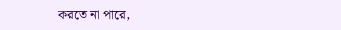করতে না পারে,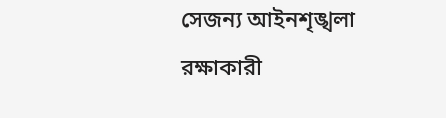সেজন্য আইনশৃঙ্খলা রক্ষাকারী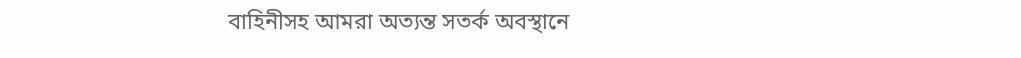বাহিনীসহ আমরা অত্যন্ত সতর্ক অবস্থানে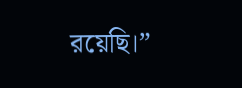রয়েছি।”